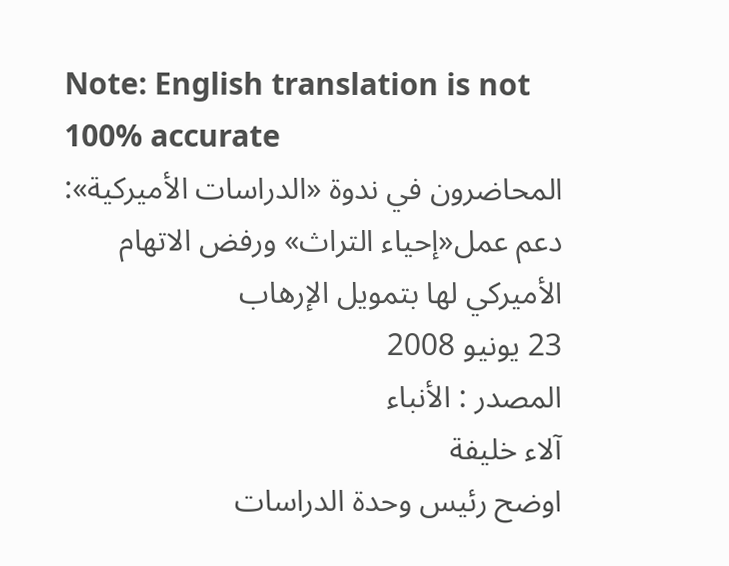Note: English translation is not 100% accurate
المحاضرون في ندوة «الدراسات الأميركية»: دعم عمل«إحياء التراث» ورفض الاتهام الأميركي لها بتمويل الإرهاب
23 يونيو 2008
المصدر : الأنباء
آلاء خليفة
اوضح رئيس وحدة الدراسات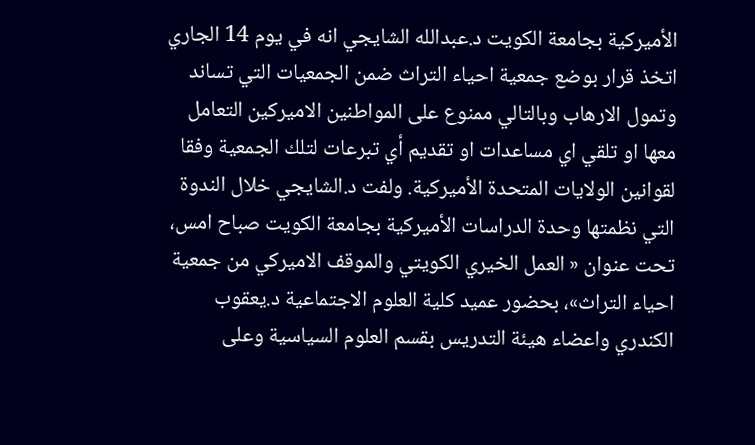الأميركية بجامعة الكويت د.عبدالله الشايجي انه في يوم 14 الجاري اتخذ قرار بوضع جمعية احياء التراث ضمن الجمعيات التي تساند وتمول الارهاب وبالتالي ممنوع على المواطنين الاميركين التعامل معها او تلقي اي مساعدات او تقديم أي تبرعات لتلك الجمعية وفقا لقوانين الولايات المتحدة الأميركية. ولفت د.الشايجي خلال الندوة التي نظمتها وحدة الدراسات الأميركية بجامعة الكويت صباح امس، تحت عنوان « العمل الخيري الكويتي والموقف الاميركي من جمعية احياء التراث»، بحضور عميد كلية العلوم الاجتماعية د.يعقوب الكندري واعضاء هيئة التدريس بقسم العلوم السياسية وعلى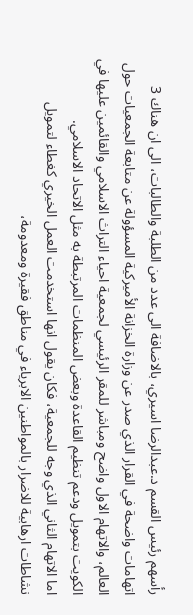رأسهم رئيس القسم د.عبدالرضا اسيري، بالاضافة الى عدد من الطلبة والطالبات، الى ان هناك 3 اتهامات واضحة في القرار الذي صدر عن وزارة الخزانة الأميركية المسؤولة عن متابعة الجمعيات حول العالم، والاتهام الاول واضح ومباشر للمقر الرئيسي لجمعية احياء التراث الاسلامي والقائمين عليها في الكويت بتمويل ودعم تنظيم القاعدة وبعض المنظمات المرتبطة به مثل الاتحاد الاسلامي.
اما الاتهام الثاني الذي وجه للجمعية، فكان يقول انها استخدمت العمل الخيري كغطاء لتمويل نشاطات ارهابية للاضرار بالمواطنين الابرياء في مناطق فقيرة ومعدومة،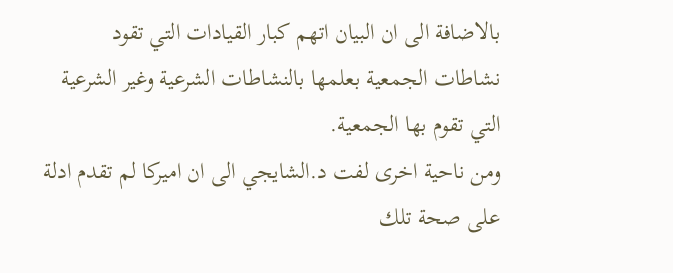بالاضافة الى ان البيان اتهم كبار القيادات التي تقود نشاطات الجمعية بعلمها بالنشاطات الشرعية وغير الشرعية التي تقوم بها الجمعية.
ومن ناحية اخرى لفت د.الشايجي الى ان اميركا لم تقدم ادلة على صحة تلك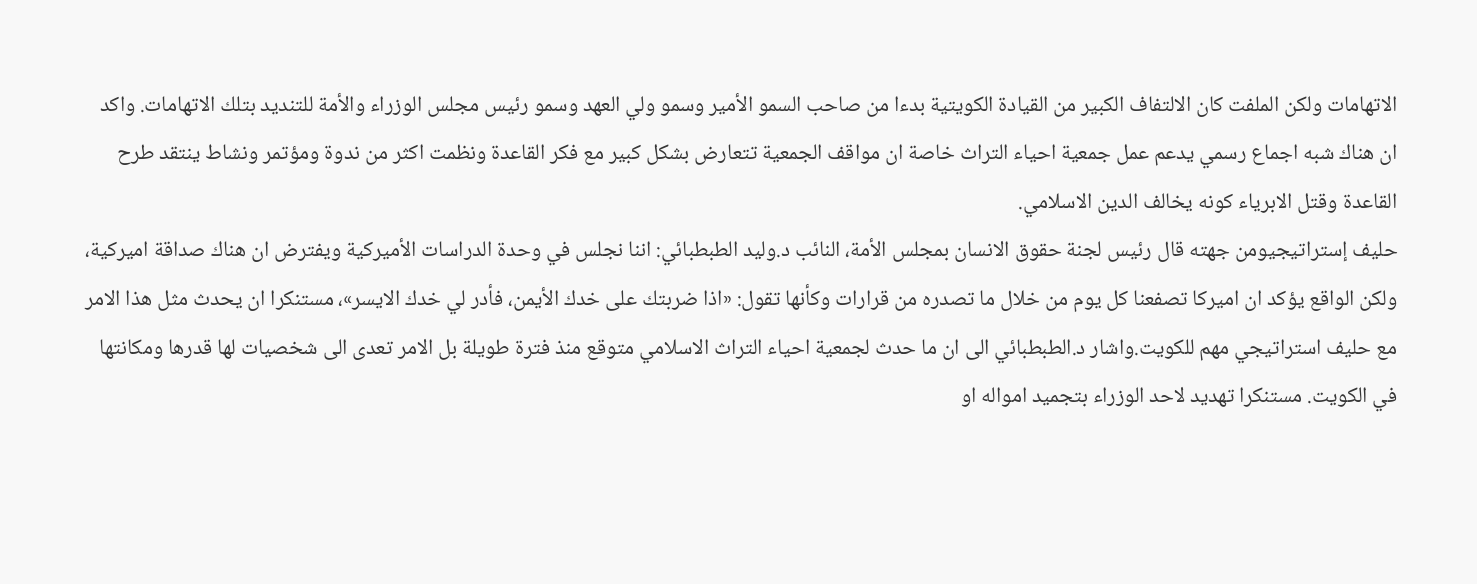الاتهامات ولكن الملفت كان الالتفاف الكبير من القيادة الكويتية بدءا من صاحب السمو الأمير وسمو ولي العهد وسمو رئيس مجلس الوزراء والأمة للتنديد بتلك الاتهامات. واكد ان هناك شبه اجماع رسمي يدعم عمل جمعية احياء التراث خاصة ان مواقف الجمعية تتعارض بشكل كبير مع فكر القاعدة ونظمت اكثر من ندوة ومؤتمر ونشاط ينتقد طرح القاعدة وقتل الابرياء كونه يخالف الدين الاسلامي.
حليف إستراتيجيومن جهته قال رئيس لجنة حقوق الانسان بمجلس الأمة، النائب د.وليد الطبطبائي: اننا نجلس في وحدة الدراسات الأميركية ويفترض ان هناك صداقة اميركية، ولكن الواقع يؤكد ان اميركا تصفعنا كل يوم من خلال ما تصدره من قرارات وكأنها تقول: «اذا ضربتك على خدك الأيمن، فأدر لي خدك الايسر»، مستنكرا ان يحدث مثل هذا الامر مع حليف استراتيجي مهم للكويت.واشار د.الطبطبائي الى ان ما حدث لجمعية احياء التراث الاسلامي متوقع منذ فترة طويلة بل الامر تعدى الى شخصيات لها قدرها ومكانتها في الكويت. مستنكرا تهديد لاحد الوزراء بتجميد امواله او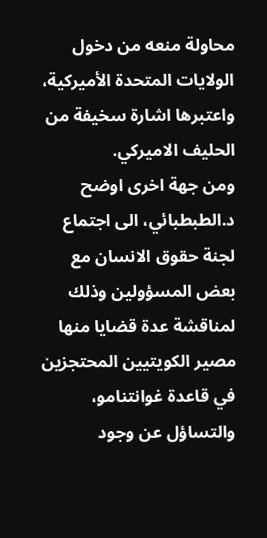محاولة منعه من دخول الولايات المتحدة الأميركية، واعتبرها اشارة سخيفة من الحليف الاميركي.
ومن جهة اخرى اوضح د.الطبطبائي، الى اجتماع لجنة حقوق الانسان مع بعض المسؤولين وذلك لمناقشة عدة قضايا منها مصير الكويتيين المحتجزين في قاعدة غوانتنامو، والتساؤل عن وجود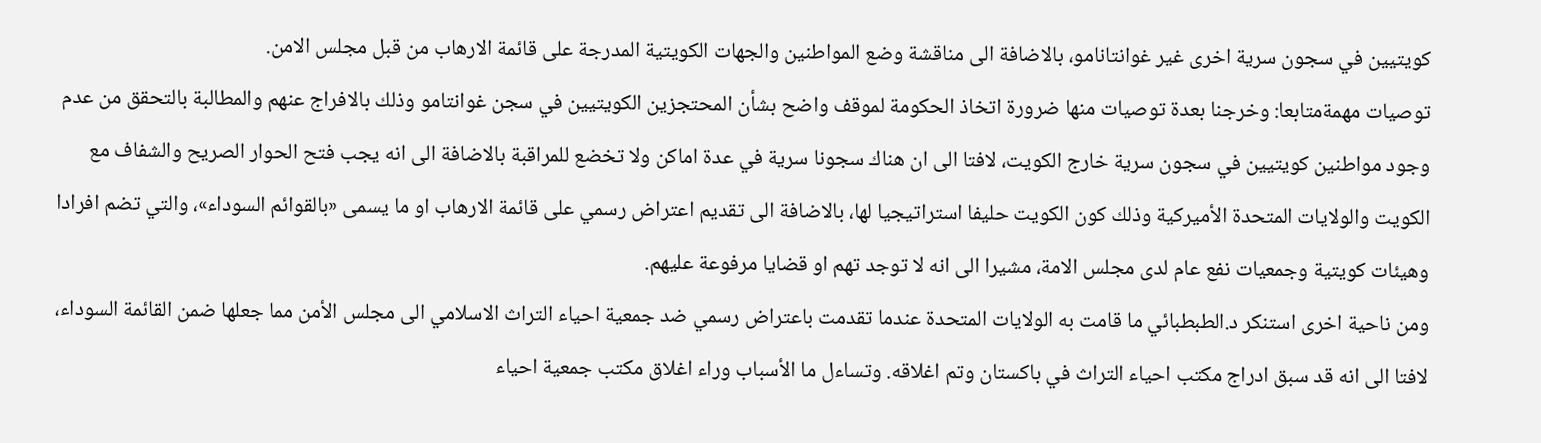كويتيين في سجون سرية اخرى غير غوانتانامو، بالاضافة الى مناقشة وضع المواطنين والجهات الكويتية المدرجة على قائمة الارهاب من قبل مجلس الامن.
توصيات مهمةمتابعا: وخرجنا بعدة توصيات منها ضرورة اتخاذ الحكومة لموقف واضح بشأن المحتجزين الكويتيين في سجن غوانتامو وذلك بالافراج عنهم والمطالبة بالتحقق من عدم وجود مواطنين كويتيين في سجون سرية خارج الكويت، لافتا الى ان هناك سجونا سرية في عدة اماكن ولا تخضع للمراقبة بالاضافة الى انه يجب فتح الحوار الصريح والشفاف مع الكويت والولايات المتحدة الأميركية وذلك كون الكويت حليفا استراتيجيا لها، بالاضافة الى تقديم اعتراض رسمي على قائمة الارهاب او ما يسمى «بالقوائم السوداء»، والتي تضم افرادا وهيئات كويتية وجمعيات نفع عام لدى مجلس الامة، مشيرا الى انه لا توجد تهم او قضايا مرفوعة عليهم.
ومن ناحية اخرى استنكر د.الطبطبائي ما قامت به الولايات المتحدة عندما تقدمت باعتراض رسمي ضد جمعية احياء التراث الاسلامي الى مجلس الأمن مما جعلها ضمن القائمة السوداء، لافتا الى انه قد سبق ادراج مكتب احياء التراث في باكستان وتم اغلاقه. وتساءل ما الأسباب وراء اغلاق مكتب جمعية احياء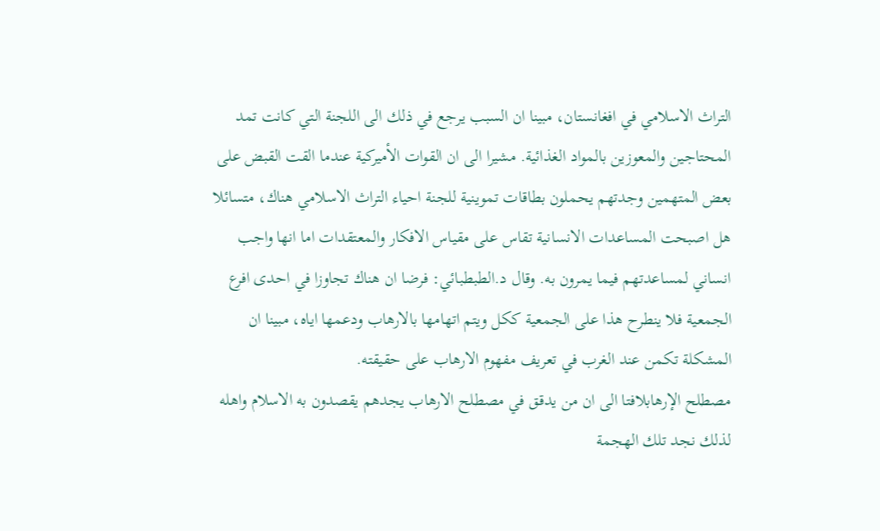التراث الاسلامي في افغانستان، مبينا ان السبب يرجع في ذلك الى اللجنة التي كانت تمد المحتاجين والمعوزين بالمواد الغذائية. مشيرا الى ان القوات الأميركية عندما القت القبض على بعض المتهمين وجدتهم يحملون بطاقات تموينية للجنة احياء التراث الاسلامي هناك، متسائلا هل اصبحت المساعدات الانسانية تقاس على مقياس الافكار والمعتقدات اما انها واجب انساني لمساعدتهم فيما يمرون به. وقال د.الطبطبائي: فرضا ان هناك تجاوزا في احدى افرع الجمعية فلا ينطرح هذا على الجمعية ككل ويتم اتهامها بالارهاب ودعمها اياه، مبينا ان المشكلة تكمن عند الغرب في تعريف مفهوم الارهاب على حقيقته.
مصطلح الإرهابلافتا الى ان من يدقق في مصطلح الارهاب يجدهم يقصدون به الاسلام واهله لذلك نجد تلك الهجمة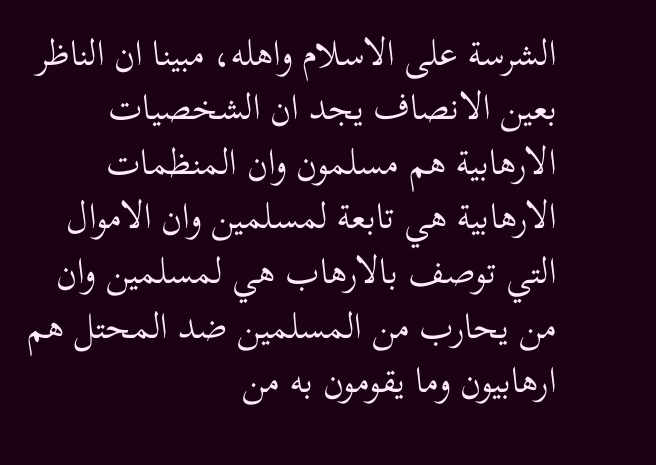الشرسة على الاسلام واهله، مبينا ان الناظر بعين الانصاف يجد ان الشخصيات الارهابية هم مسلمون وان المنظمات الارهابية هي تابعة لمسلمين وان الاموال التي توصف بالارهاب هي لمسلمين وان من يحارب من المسلمين ضد المحتل هم ارهابيون وما يقومون به من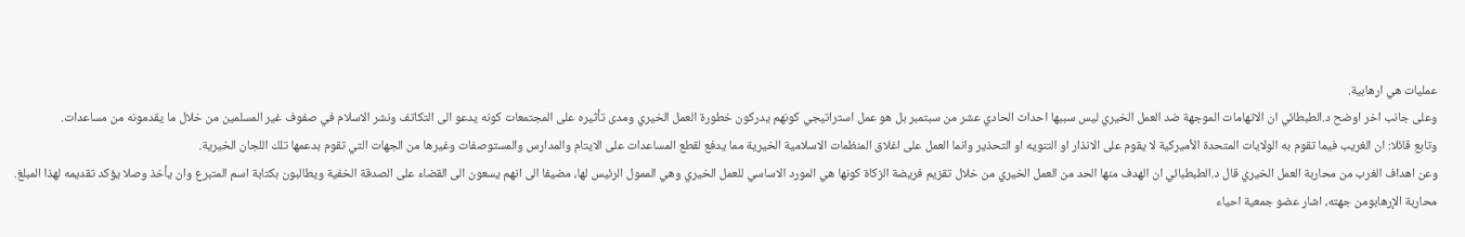عمليات هي ارهابية.
وعلى جانب اخر اوضح د.الطبطائي ان الاتهامات الموجهة ضد العمل الخيري ليس سببها احداث الحادي عشر من سبتمبر بل هو عمل استراتيجي كونهم يدركون خطورة العمل الخيري ومدى تأثيره على المجتمعات كونه يدعو الى التكاتف ونشر الاسلام في صفوف غير المسلمين من خلال ما يقدمونه من مساعدات.
وتابع قائلا: ان الغريب فيما تقوم به الولايات المتحدة الأميركية لا يقوم على الانذار او التنويه او التحذير وانما العمل على اغلاق المنظمات الاسلامية الخيرية مما يدفع لقطع المساعدات على الايتام والمدارس والمستوصفات وغيرها من الجهات التي تقوم بدعمها تلك اللجان الخيرية.
وعن اهداف الغرب من محاربة العمل الخيري قال د.الطبطبائي ان الهدف منها الحد من العمل الخيري من خلال تقزيم فريضة الزكاة كونها هي المورد الاساسي للعمل الخيري وهي الممول الرئيس لها، مضيفا الى انهم يسعون الى القضاء على الصدقة الخفية ويطالبون بكتابة اسم المتبرع وان يأخذ وصلا يؤكد تقديمه لهذا المبلغ.
محاربة الإرهابومن جهته، اشار عضو جمعية احياء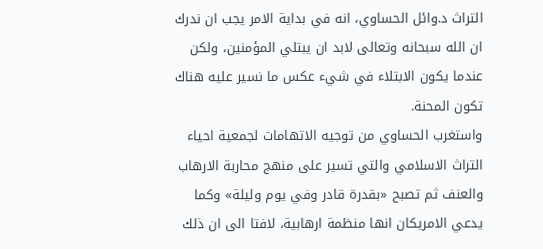التراث د.وائل الحساوي، انه في بداية الامر يجب ان ندرك ان الله سبحانه وتعالى لابد ان يبتلي المؤمنين، ولكن عندما يكون الابتلاء في شيء عكس ما نسير عليه هناك تكون المحنة.
واستغرب الحساوي من توجيه الاتهامات لجمعية احياء التراث الاسلامي والتي تسير على منهج محاربة الارهاب والعنف ثم تصبح «بقدرة قادر وفي يوم وليلة» وكما يدعي الامريكان انها منظمة ارهابية، لافتا الى ان ذلك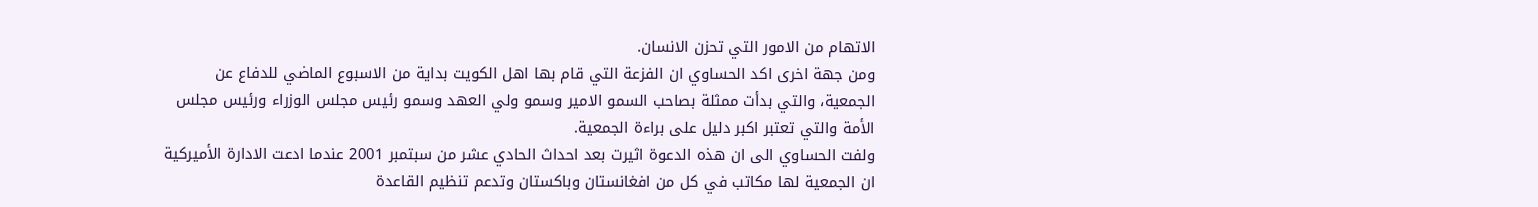الاتهام من الامور التي تحزن الانسان.
ومن جهة اخرى اكد الحساوي ان الفزعة التي قام بها اهل الكويت بداية من الاسبوع الماضي للدفاع عن الجمعية، والتي بدأت ممثلة بصاحب السمو الامير وسمو ولي العهد وسمو رئيس مجلس الوزراء ورئيس مجلس الأمة والتي تعتبر اكبر دليل على براءة الجمعية.
ولفت الحساوي الى ان هذه الدعوة اثيرت بعد احداث الحادي عشر من سبتمبر 2001 عندما ادعت الادارة الأميركية ان الجمعية لها مكاتب في كل من افغانستان وباكستان وتدعم تنظيم القاعدة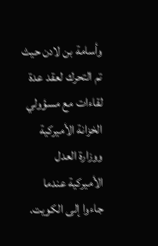وأسامة بن لادن حيث تم التحرك لعقد عدة لقاءات مع مسؤولي الخزانة الأميركية ووزارة العدل الأميركية عندما جاءوا إلى الكويت.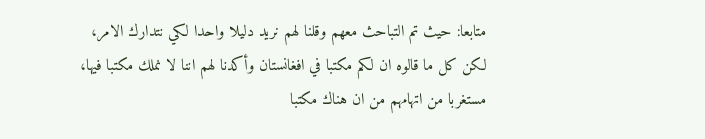متابعا: حيث تم التباحث معهم وقلنا لهم نريد دليلا واحدا لكي نتدارك الامر، لكن كل ما قالوه ان لكم مكتبا في افغانستان وأكدنا لهم اننا لا نملك مكتبا فيها، مستغربا من اتهامهم من ان هناك مكتبا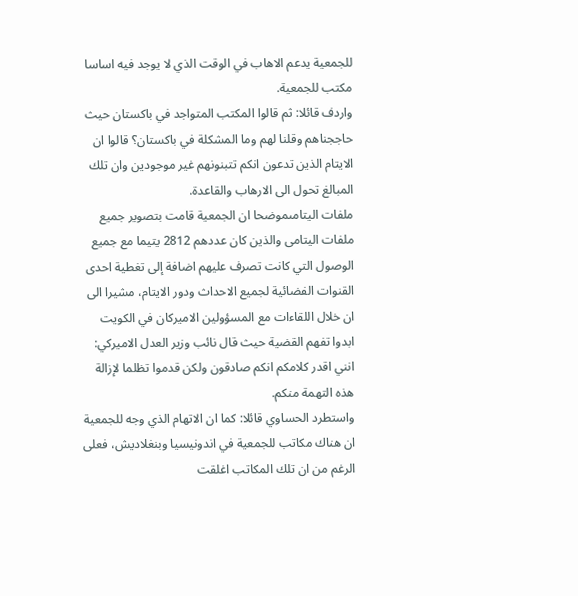للجمعية يدعم الاهاب في الوقت الذي لا يوجد فيه اساسا مكتب للجمعية.
واردف قائلا: ثم قالوا المكتب المتواجد في باكستان حيث حاججناهم وقلنا لهم وما المشكلة في باكستان؟ قالوا ان الايتام الذين تدعون انكم تتبنونهم غير موجودين وان تلك المبالغ تحول الى الارهاب والقاعدة.
ملفات اليتامىموضحا ان الجمعية قامت بتصوير جميع ملفات اليتامى والذين كان عددهم 2812 يتيما مع جميع الوصول التي كانت تصرف عليهم اضافة إلى تغطية احدى القنوات الفضائية لجميع الاحداث ودور الايتام، مشيرا الى ان خلال اللقاءات مع المسؤولين الاميركان في الكويت ابدوا تفهم القضية حيث قال نائب وزير العدل الاميركي: انني اقدر كلامكم انكم صادقون ولكن قدموا تظلما لإزالة هذه التهمة منكم.
واستطرد الحساوي قائلا: كما ان الاتهام الذي وجه للجمعية ان هناك مكاتب للجمعية في اندونيسيا وبنغلاديش، فعلى الرغم من ان تلك المكاتب اغلقت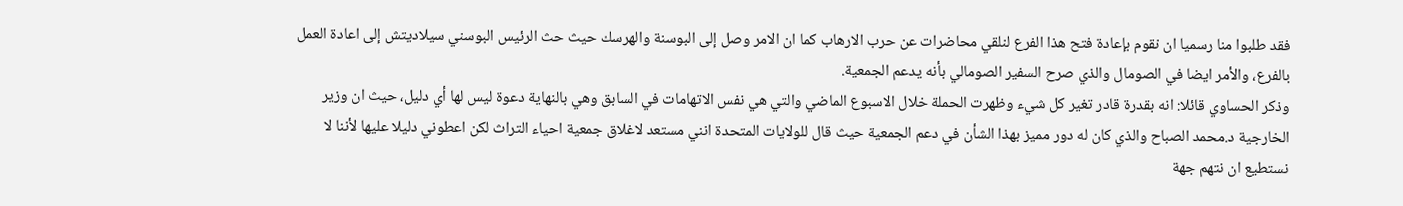فقد طلبوا منا رسميا ان نقوم بإعادة فتح هذا الفرع لنلقي محاضرات عن حرب الارهاب كما ان الامر وصل إلى البوسنة والهرسك حيث حث الرئيس البوسني سيلاديتش إلى اعادة العمل بالفرع، والأمر ايضا في الصومال والذي صرح السفير الصومالي بأنه يدعم الجمعية.
وذكر الحساوي قائلا: انه بقدرة قادر تغير كل شيء وظهرت الحملة خلال الاسبوع الماضي والتي هي نفس الاتهامات في السابق وهي بالنهاية دعوة ليس لها أي دليل، حيث ان وزير الخارجية د.محمد الصباح والذي كان له دور مميز بهذا الشأن في دعم الجمعية حيث قال للولايات المتحدة انني مستعد لاغلاق جمعية احياء التراث لكن اعطوني دليلا عليها لأننا لا نستطيع ان نتهم جهة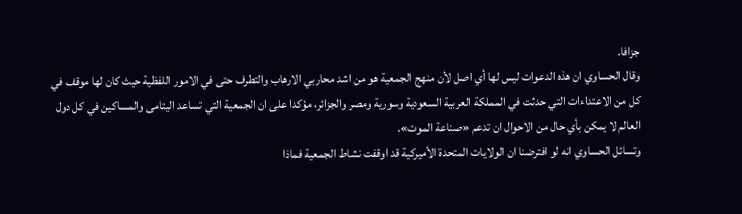جزافا.
وقال الحساوي ان هذه الدعوات ليس لها أي اصل لأن منهج الجمعية هو من اشد محاربي الارهاب والتطرف حتى في الامور اللفظية حيث كان لها موقف في كل من الاعتداءات التي حدثت في المملكة العربية السعودية وسورية ومصر والجزائر، مؤكدا على ان الجمعية التي تساعد اليتامى والمساكين في كل دول العالم لا يمكن بأي حال من الاحوال ان تدعم «صناعة الموت».
وتسائل الحساوي انه لو افترضنا ان الولايات المتحدة الأميركية قد اوقفت نشاط الجمعية فماذا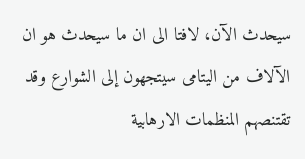سيحدث الآن، لافتا الى ان ما سيحدث هو ان الآلاف من اليتامى سيتجهون إلى الشوارع وقد تقتنصهم المنظمات الارهابية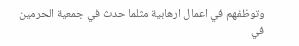وتوظفهم في اعمال ارهابية مثلما حدث في جمعية الحرمين في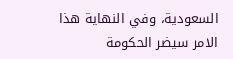السعودية، وفي النهاية هذا الامر سيضر الحكومة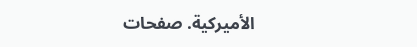الأميركية. صفحات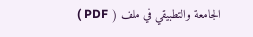الجامعة والتطبيقي في ملف ( PDF )